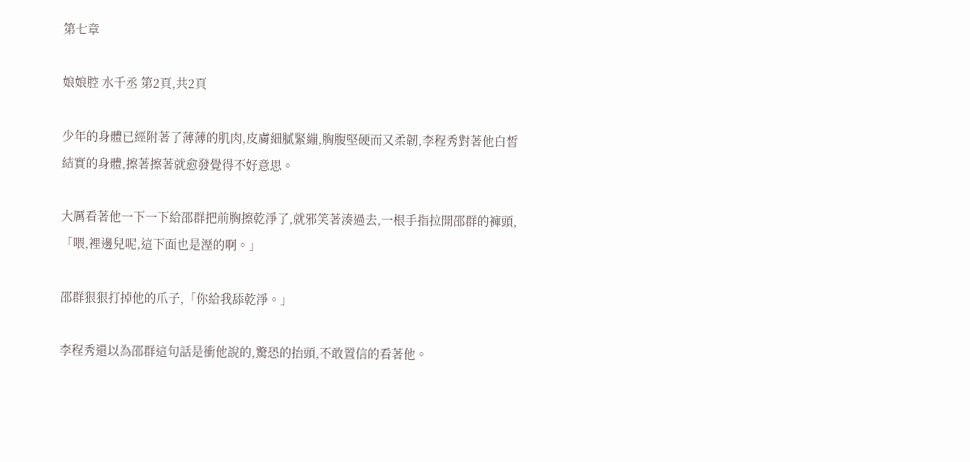第七章

娘娘腔 水千丞 第2頁,共2頁

少年的身體已經附著了薄薄的肌肉,皮膚細膩緊繃,胸腹堅硬而又柔韌,李程秀對著他白皙結實的身體,擦著擦著就愈發覺得不好意思。

大厲看著他一下一下給邵群把前胸擦乾淨了,就邪笑著湊過去,一根手指拉開邵群的褲頭,「喂,裡邊兒呢,這下面也是溼的啊。」

邵群狠狠打掉他的爪子,「你給我舔乾淨。」

李程秀還以為邵群這句話是衝他說的,驚恐的抬頭,不敢置信的看著他。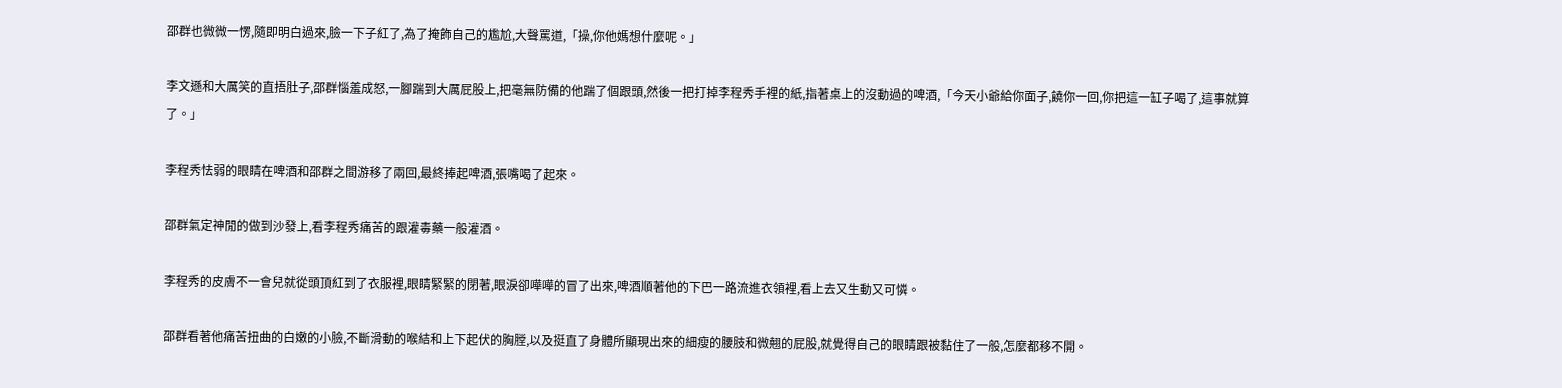邵群也微微一愣,隨即明白過來,臉一下子紅了,為了掩飾自己的尷尬,大聲罵道,「操,你他媽想什麼呢。」

李文遜和大厲笑的直捂肚子,邵群惱羞成怒,一腳踹到大厲屁股上,把毫無防備的他踹了個跟頭,然後一把打掉李程秀手裡的紙,指著桌上的沒動過的啤酒,「今天小爺給你面子,饒你一回,你把這一缸子喝了,這事就算了。」

李程秀怯弱的眼睛在啤酒和邵群之間游移了兩回,最終捧起啤酒,張嘴喝了起來。

邵群氣定神閒的做到沙發上,看李程秀痛苦的跟灌毒藥一般灌酒。

李程秀的皮膚不一會兒就從頭頂紅到了衣服裡,眼睛緊緊的閉著,眼淚卻嘩嘩的冒了出來,啤酒順著他的下巴一路流進衣領裡,看上去又生動又可憐。

邵群看著他痛苦扭曲的白嫩的小臉,不斷滑動的喉結和上下起伏的胸膛,以及挺直了身體所顯現出來的細瘦的腰肢和微翹的屁股,就覺得自己的眼睛跟被黏住了一般,怎麼都移不開。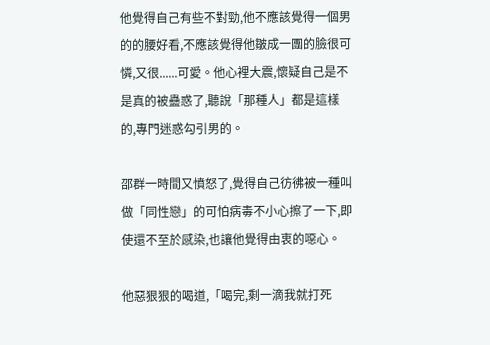他覺得自己有些不對勁,他不應該覺得一個男的的腰好看,不應該覺得他皺成一團的臉很可憐,又很......可愛。他心裡大震,懷疑自己是不是真的被蠱惑了,聽說「那種人」都是這樣的,專門迷惑勾引男的。

邵群一時間又憤怒了,覺得自己彷彿被一種叫做「同性戀」的可怕病毒不小心擦了一下,即使還不至於感染,也讓他覺得由衷的噁心。

他惡狠狠的喝道,「喝完,剩一滴我就打死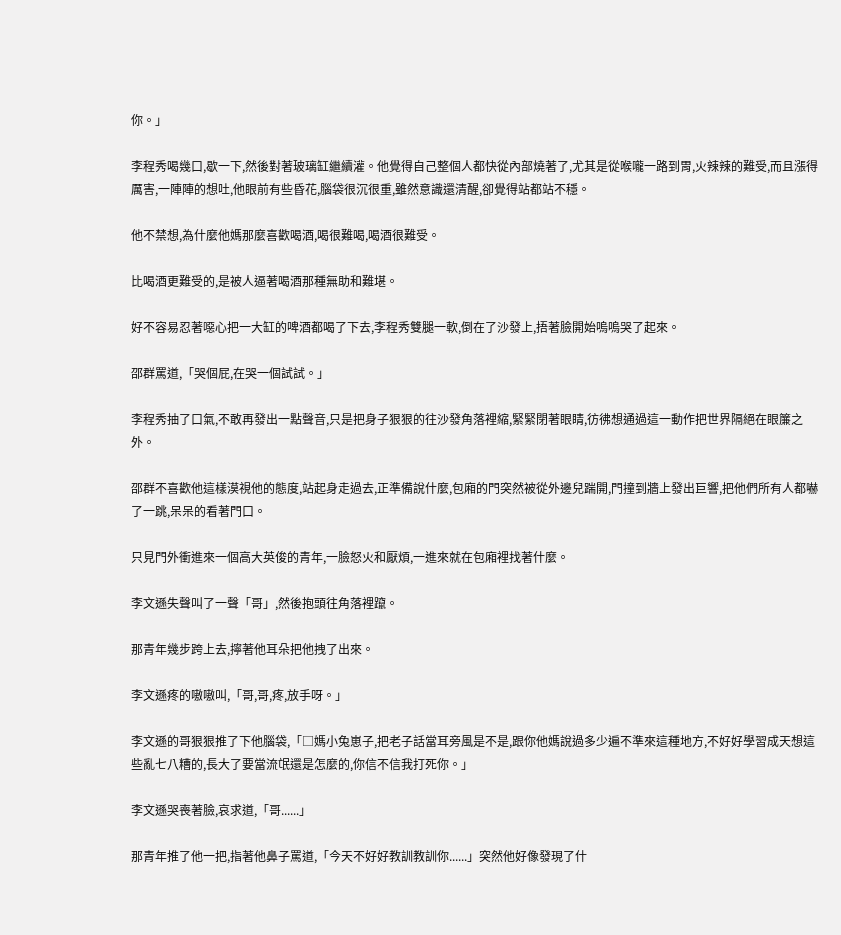你。」

李程秀喝幾口,歇一下,然後對著玻璃缸繼續灌。他覺得自己整個人都快從內部燒著了,尤其是從喉嚨一路到胃,火辣辣的難受,而且漲得厲害,一陣陣的想吐,他眼前有些昏花,腦袋很沉很重,雖然意識還清醒,卻覺得站都站不穩。

他不禁想,為什麼他媽那麼喜歡喝酒,喝很難喝,喝酒很難受。

比喝酒更難受的,是被人逼著喝酒那種無助和難堪。

好不容易忍著噁心把一大缸的啤酒都喝了下去,李程秀雙腿一軟,倒在了沙發上,捂著臉開始嗚嗚哭了起來。

邵群罵道,「哭個屁,在哭一個試試。」

李程秀抽了口氣,不敢再發出一點聲音,只是把身子狠狠的往沙發角落裡縮,緊緊閉著眼睛,彷彿想通過這一動作把世界隔絕在眼簾之外。

邵群不喜歡他這樣漠視他的態度,站起身走過去,正準備說什麼,包廂的門突然被從外邊兒踹開,門撞到牆上發出巨響,把他們所有人都嚇了一跳,呆呆的看著門口。

只見門外衝進來一個高大英俊的青年,一臉怒火和厭煩,一進來就在包廂裡找著什麼。

李文遜失聲叫了一聲「哥」,然後抱頭往角落裡躥。

那青年幾步跨上去,擰著他耳朵把他拽了出來。

李文遜疼的嗷嗷叫,「哥,哥,疼,放手呀。」

李文遜的哥狠狠推了下他腦袋,「□媽小兔崽子,把老子話當耳旁風是不是,跟你他媽說過多少遍不準來這種地方,不好好學習成天想這些亂七八糟的,長大了要當流氓還是怎麼的,你信不信我打死你。」

李文遜哭喪著臉,哀求道,「哥......」

那青年推了他一把,指著他鼻子罵道,「今天不好好教訓教訓你......」突然他好像發現了什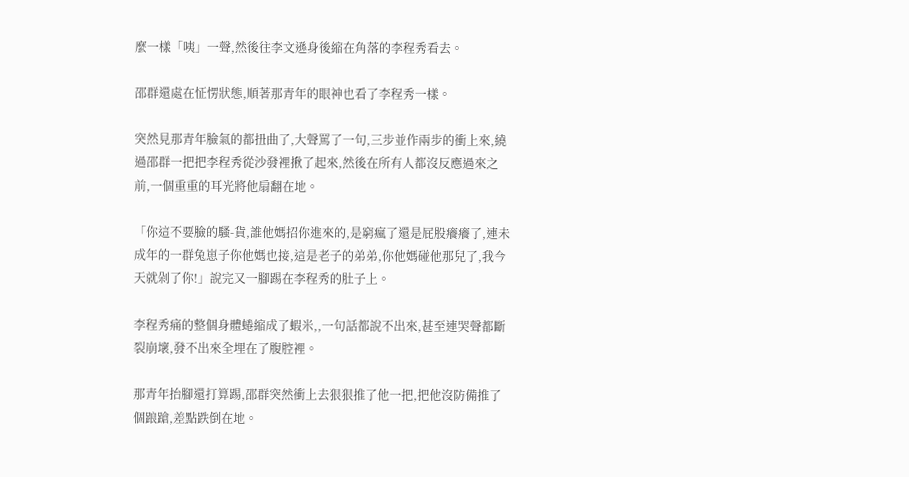麼一樣「咦」一聲,然後往李文遜身後縮在角落的李程秀看去。

邵群還處在怔愣狀態,順著那青年的眼神也看了李程秀一樣。

突然見那青年臉氣的都扭曲了,大聲罵了一句,三步並作兩步的衝上來,繞過邵群一把把李程秀從沙發裡揪了起來,然後在所有人都沒反應過來之前,一個重重的耳光將他扇翻在地。

「你這不要臉的騷-貨,誰他媽招你進來的,是窮瘋了還是屁股癢癢了,連未成年的一群兔崽子你他媽也接,這是老子的弟弟,你他媽碰他那兒了,我今天就剁了你!」說完又一腳踢在李程秀的肚子上。

李程秀痛的整個身體蜷縮成了蝦米,,一句話都說不出來,甚至連哭聲都斷裂崩壞,發不出來全埋在了腹腔裡。

那青年抬腳還打算踢,邵群突然衝上去狠狠推了他一把,把他沒防備推了個踉蹌,差點跌倒在地。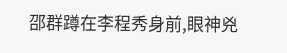邵群蹲在李程秀身前,眼神兇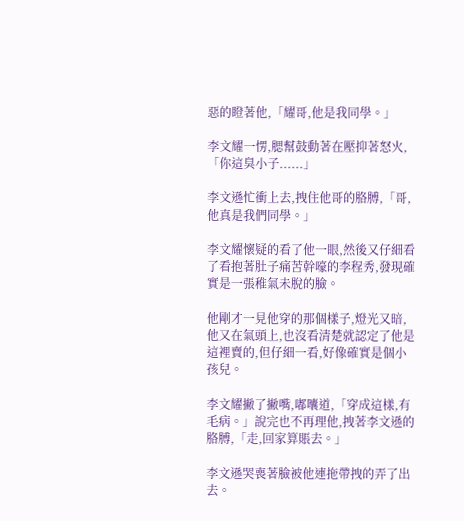惡的瞪著他,「耀哥,他是我同學。」

李文耀一愣,腮幫鼓動著在壓抑著怒火,「你這臭小子......」

李文遜忙衝上去,拽住他哥的胳膊,「哥,他真是我們同學。」

李文耀懷疑的看了他一眼,然後又仔細看了看抱著肚子痛苦幹嚎的李程秀,發現確實是一張稚氣未脫的臉。

他剛才一見他穿的那個樣子,燈光又暗,他又在氣頭上,也沒看清楚就認定了他是這裡賣的,但仔細一看,好像確實是個小孩兒。

李文耀撇了撇嘴,嘟囔道,「穿成這樣,有毛病。」說完也不再理他,拽著李文遜的胳膊,「走,回家算賬去。」

李文遜哭喪著臉被他連拖帶拽的弄了出去。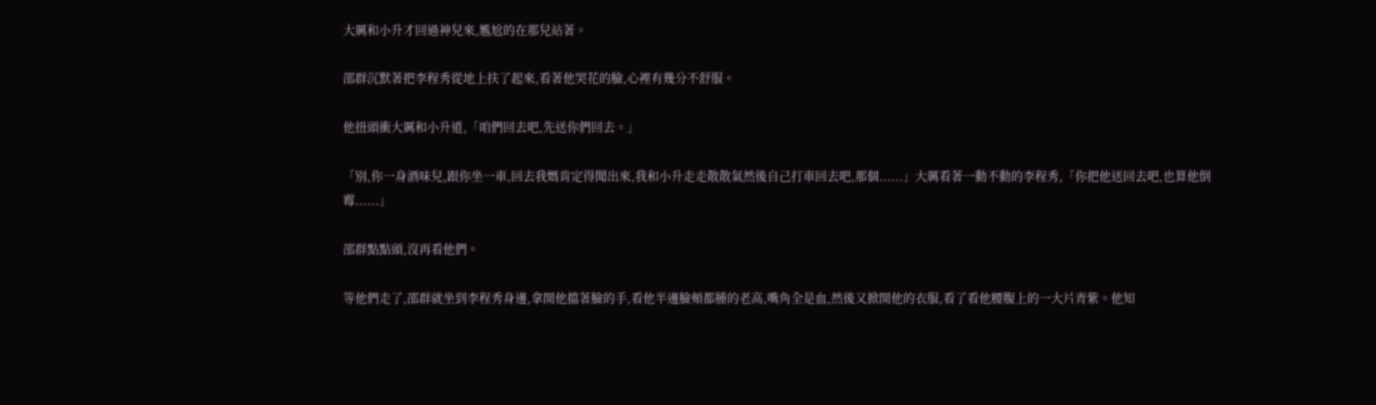大厲和小升才回過神兒來,尷尬的在那兒站著。

邵群沉默著把李程秀從地上扶了起來,看著他哭花的臉,心裡有幾分不舒服。

他扭頭衝大厲和小升道,「咱們回去吧,先送你們回去。」

「別,你一身酒味兒,跟你坐一車,回去我媽肯定得聞出來,我和小升走走散散氣然後自己打車回去吧,那個......」大厲看著一動不動的李程秀,「你把他送回去吧,也算他倒霉......」

邵群點點頭,沒再看他們。

等他們走了,邵群就坐到李程秀身邊,拿開他擋著臉的手,看他半邊臉頰都腫的老高,嘴角全是血,然後又掀開他的衣服,看了看他腰腹上的一大片青紫。他知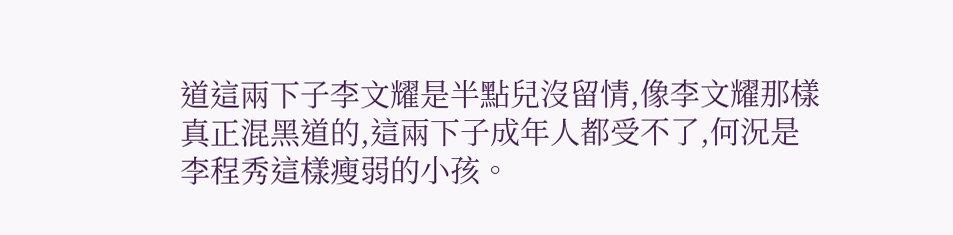道這兩下子李文耀是半點兒沒留情,像李文耀那樣真正混黑道的,這兩下子成年人都受不了,何況是李程秀這樣瘦弱的小孩。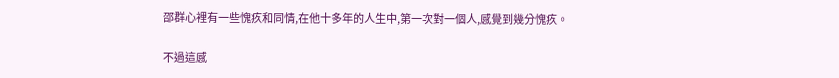邵群心裡有一些愧疚和同情,在他十多年的人生中,第一次對一個人,感覺到幾分愧疚。

不過這感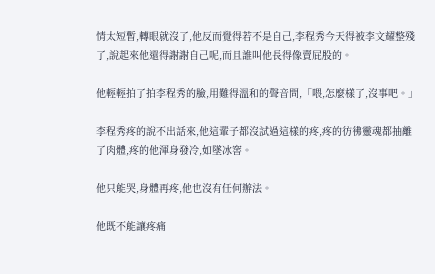情太短暫,轉眼就沒了,他反而覺得若不是自己,李程秀今天得被李文耀整殘了,說起來他還得謝謝自己呢,而且誰叫他長得像賣屁股的。

他輕輕拍了拍李程秀的臉,用難得溫和的聲音問,「喂,怎麼樣了,沒事吧。」

李程秀疼的說不出話來,他這輩子都沒試過這樣的疼,疼的彷彿靈魂都抽離了肉體,疼的他渾身發冷,如墜冰窖。

他只能哭,身體再疼,他也沒有任何辦法。

他既不能讓疼痛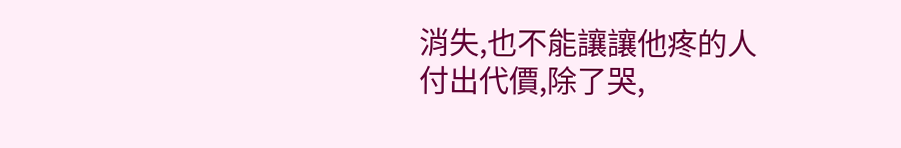消失,也不能讓讓他疼的人付出代價,除了哭,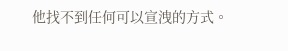他找不到任何可以宣洩的方式。